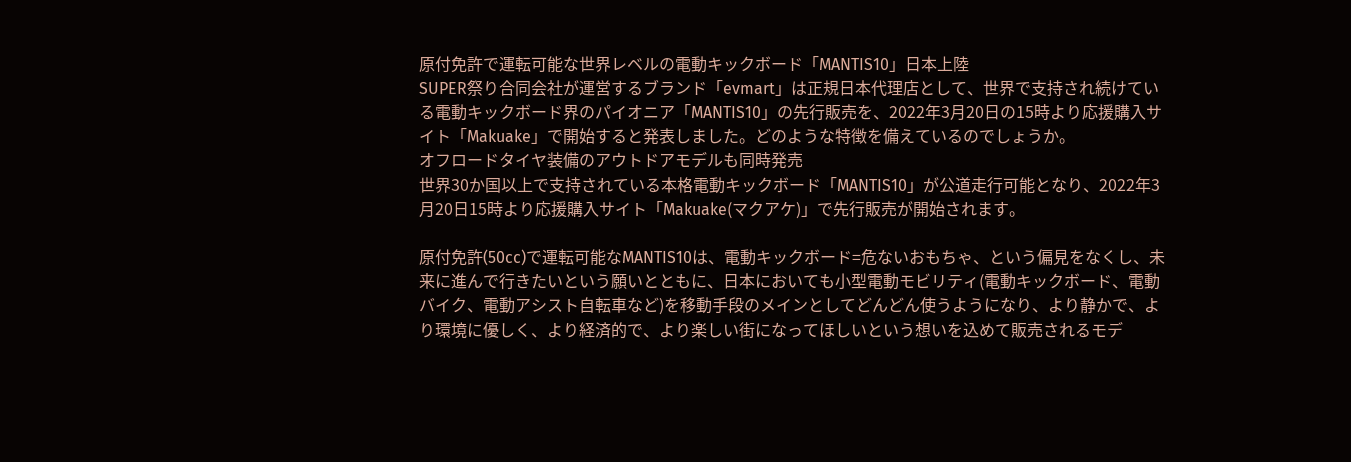原付免許で運転可能な世界レベルの電動キックボード「MANTIS10」日本上陸
SUPER祭り合同会社が運営するブランド「evmart」は正規日本代理店として、世界で支持され続けている電動キックボード界のパイオニア「MANTIS10」の先行販売を、2022年3月20日の15時より応援購入サイト「Makuake」で開始すると発表しました。どのような特徴を備えているのでしょうか。
オフロードタイヤ装備のアウトドアモデルも同時発売
世界30か国以上で支持されている本格電動キックボード「MANTIS10」が公道走行可能となり、2022年3月20日15時より応援購入サイト「Makuake(マクアケ)」で先行販売が開始されます。

原付免許(50cc)で運転可能なMANTIS10は、電動キックボード=危ないおもちゃ、という偏見をなくし、未来に進んで行きたいという願いとともに、日本においても小型電動モビリティ(電動キックボード、電動バイク、電動アシスト自転車など)を移動手段のメインとしてどんどん使うようになり、より静かで、より環境に優しく、より経済的で、より楽しい街になってほしいという想いを込めて販売されるモデ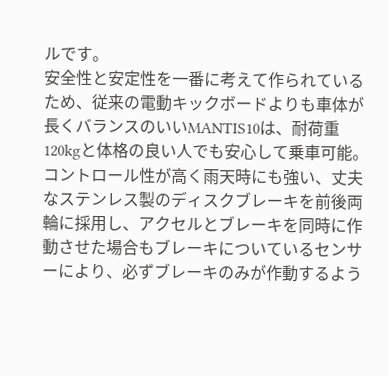ルです。
安全性と安定性を一番に考えて作られているため、従来の電動キックボードよりも車体が長くバランスのいいMANTIS10は、耐荷重120kgと体格の良い人でも安心して乗車可能。
コントロール性が高く雨天時にも強い、丈夫なステンレス製のディスクブレーキを前後両輪に採用し、アクセルとブレーキを同時に作動させた場合もブレーキについているセンサーにより、必ずブレーキのみが作動するよう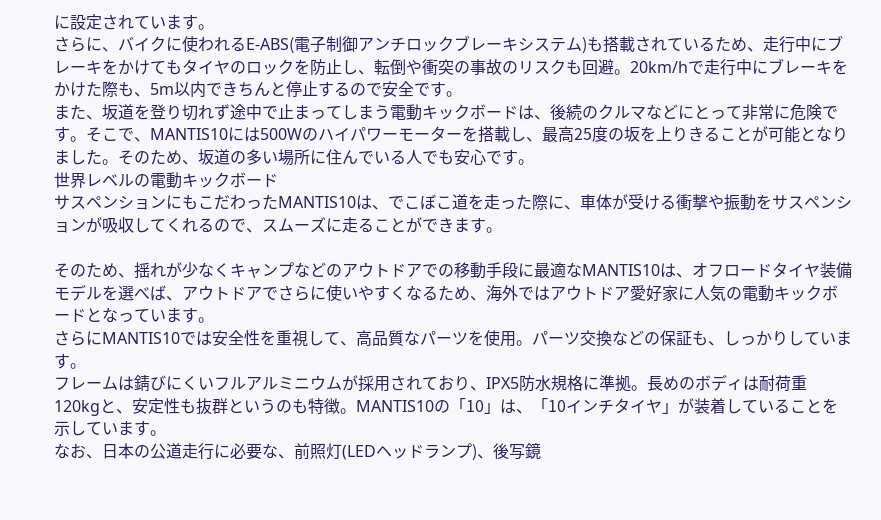に設定されています。
さらに、バイクに使われるE-ABS(電子制御アンチロックブレーキシステム)も搭載されているため、走行中にブレーキをかけてもタイヤのロックを防止し、転倒や衝突の事故のリスクも回避。20km/hで走行中にブレーキをかけた際も、5m以内できちんと停止するので安全です。
また、坂道を登り切れず途中で止まってしまう電動キックボードは、後続のクルマなどにとって非常に危険です。そこで、MANTIS10には500Wのハイパワーモーターを搭載し、最高25度の坂を上りきることが可能となりました。そのため、坂道の多い場所に住んでいる人でも安心です。
世界レベルの電動キックボード
サスペンションにもこだわったMANTIS10は、でこぼこ道を走った際に、車体が受ける衝撃や振動をサスペンションが吸収してくれるので、スムーズに走ることができます。

そのため、揺れが少なくキャンプなどのアウトドアでの移動手段に最適なMANTIS10は、オフロードタイヤ装備モデルを選べば、アウトドアでさらに使いやすくなるため、海外ではアウトドア愛好家に人気の電動キックボードとなっています。
さらにMANTIS10では安全性を重視して、高品質なパーツを使用。パーツ交換などの保証も、しっかりしています。
フレームは錆びにくいフルアルミニウムが採用されており、IPX5防水規格に準拠。長めのボディは耐荷重120kgと、安定性も抜群というのも特徴。MANTIS10の「10」は、「10インチタイヤ」が装着していることを示しています。
なお、日本の公道走行に必要な、前照灯(LEDヘッドランプ)、後写鏡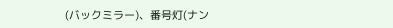(バックミラー)、番号灯(ナン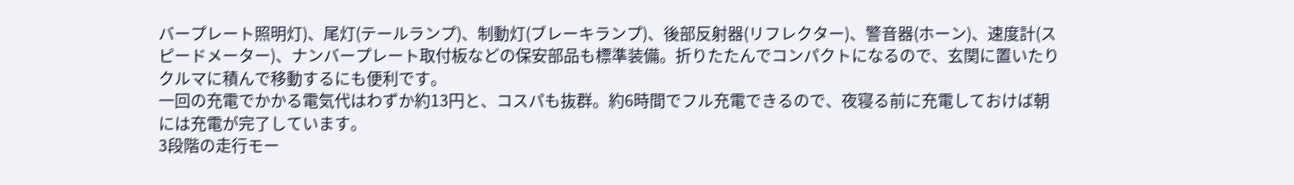バープレート照明灯)、尾灯(テールランプ)、制動灯(ブレーキランプ)、後部反射器(リフレクター)、警音器(ホーン)、速度計(スピードメーター)、ナンバープレート取付板などの保安部品も標準装備。折りたたんでコンパクトになるので、玄関に置いたりクルマに積んで移動するにも便利です。
一回の充電でかかる電気代はわずか約13円と、コスパも抜群。約6時間でフル充電できるので、夜寝る前に充電しておけば朝には充電が完了しています。
3段階の走行モー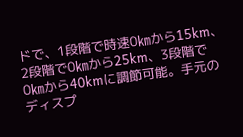ドで、1段階で時速0㎞から15km、2段階で0㎞から25km、3段階で0㎞から40kmに調節可能。手元のディスプ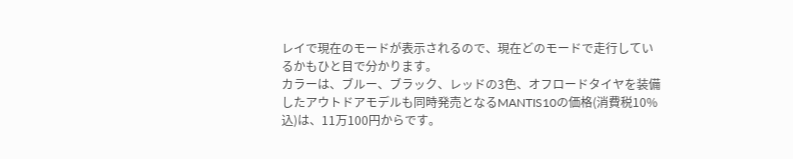レイで現在のモードが表示されるので、現在どのモードで走行しているかもひと目で分かります。
カラーは、ブルー、ブラック、レッドの3色、オフロードタイヤを装備したアウトドアモデルも同時発売となるMANTIS10の価格(消費税10%込)は、11万100円からです。